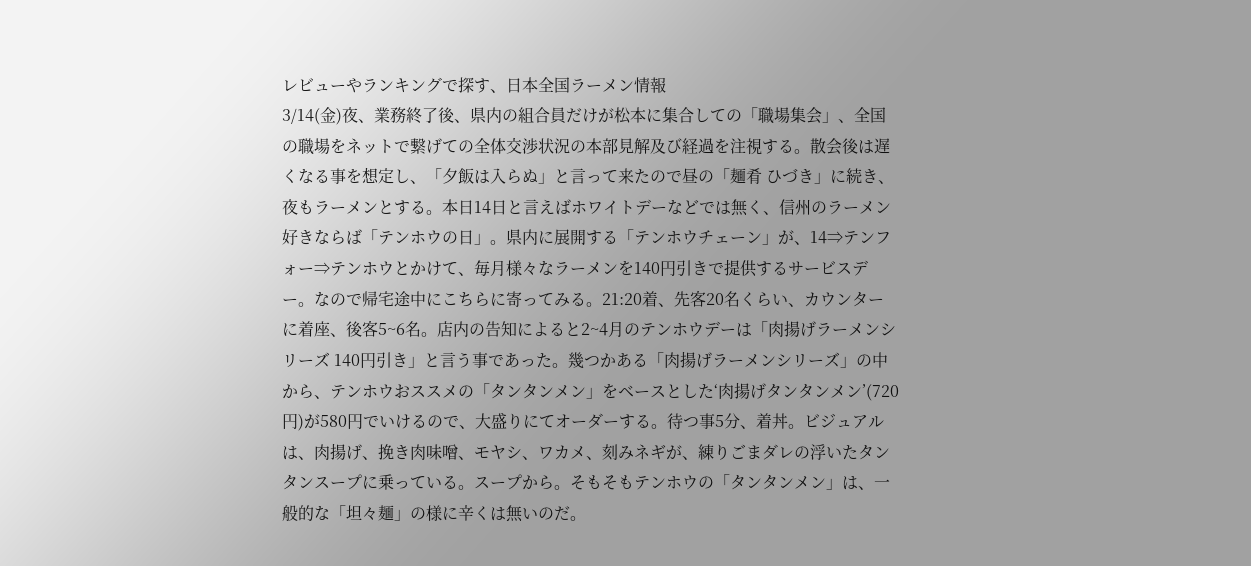レビューやランキングで探す、日本全国ラーメン情報
3/14(金)夜、業務終了後、県内の組合員だけが松本に集合しての「職場集会」、全国の職場をネットで繋げての全体交渉状況の本部見解及び経過を注視する。散会後は遅くなる事を想定し、「夕飯は入らぬ」と言って来たので昼の「麺肴 ひづき」に続き、夜もラーメンとする。本日14日と言えばホワイトデーなどでは無く、信州のラーメン好きならば「テンホウの日」。県内に展開する「テンホウチェーン」が、14⇒テンフォー⇒テンホウとかけて、毎月様々なラーメンを140円引きで提供するサービスデー。なので帰宅途中にこちらに寄ってみる。21:20着、先客20名くらい、カウンターに着座、後客5~6名。店内の告知によると2~4月のテンホウデーは「肉揚げラーメンシリーズ 140円引き」と言う事であった。幾つかある「肉揚げラーメンシリーズ」の中から、テンホウおススメの「タンタンメン」をベースとした‘肉揚げタンタンメン’(720円)が580円でいけるので、大盛りにてオーダーする。待つ事5分、着丼。ビジュアルは、肉揚げ、挽き肉味噌、モヤシ、ワカメ、刻みネギが、練りごまダレの浮いたタンタンスープに乗っている。スープから。そもそもテンホウの「タンタンメン」は、一般的な「坦々麺」の様に辛くは無いのだ。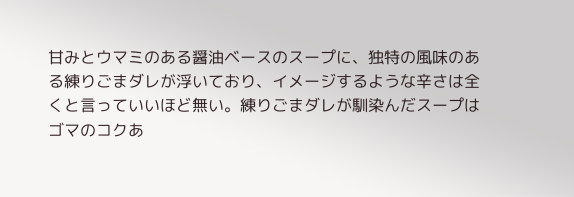甘みとウマミのある醤油ベースのスープに、独特の風味のある練りごまダレが浮いており、イメージするような辛さは全くと言っていいほど無い。練りごまダレが馴染んだスープはゴマのコクあ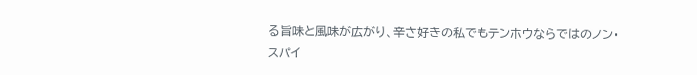る旨味と風味が広がり、辛さ好きの私でもテンホウならではのノン・スパイ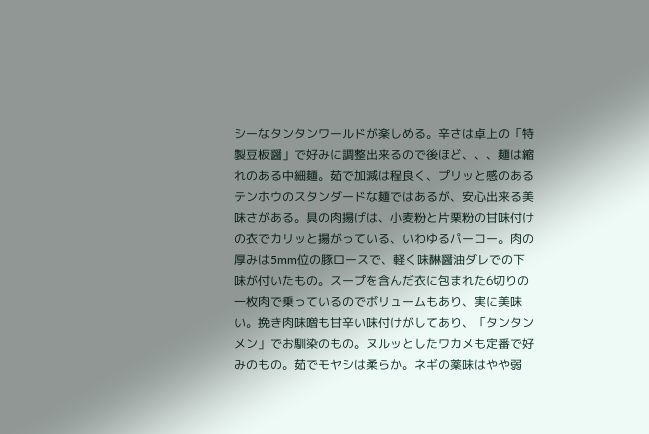シーなタンタンワールドが楽しめる。辛さは卓上の「特製豆板醤」で好みに調整出来るので後ほど、、、麺は縮れのある中細麺。茹で加減は程良く、プリッと感のあるテンホウのスタンダードな麺ではあるが、安心出来る美味さがある。具の肉揚げは、小麦粉と片栗粉の甘味付けの衣でカリッと揚がっている、いわゆるパーコー。肉の厚みは5mm位の豚ロースで、軽く味醂醤油ダレでの下味が付いたもの。スープを含んだ衣に包まれた6切りの一枚肉で乗っているのでボリュームもあり、実に美味い。挽き肉味噌も甘辛い味付けがしてあり、「タンタンメン」でお馴染のもの。ヌルッとしたワカメも定番で好みのもの。茹でモヤシは柔らか。ネギの薬味はやや弱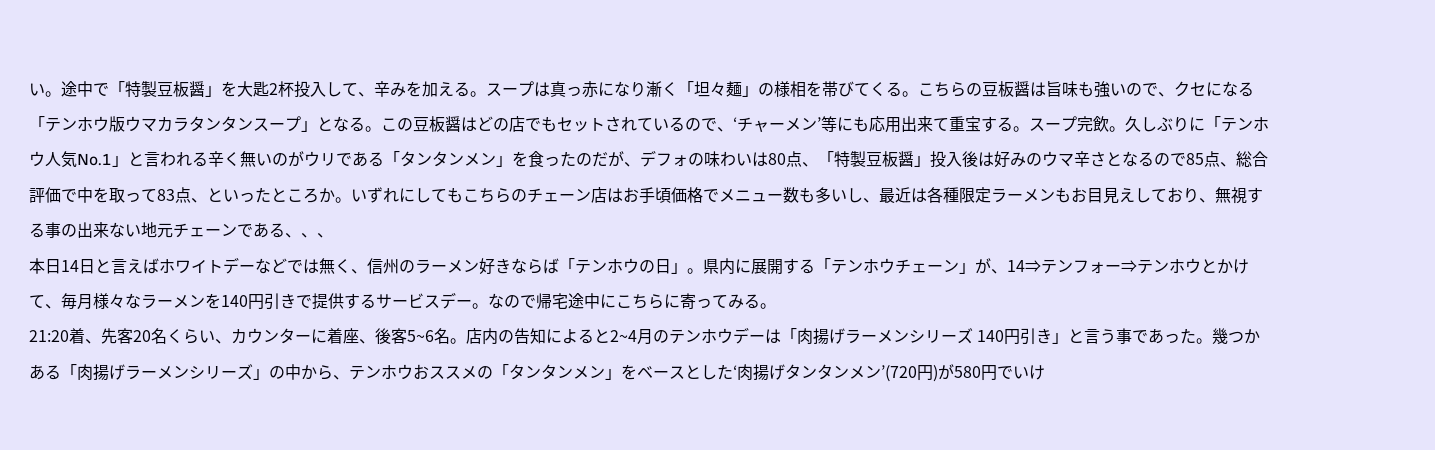い。途中で「特製豆板醤」を大匙2杯投入して、辛みを加える。スープは真っ赤になり漸く「坦々麺」の様相を帯びてくる。こちらの豆板醤は旨味も強いので、クセになる「テンホウ版ウマカラタンタンスープ」となる。この豆板醤はどの店でもセットされているので、‘チャーメン’等にも応用出来て重宝する。スープ完飲。久しぶりに「テンホウ人気No.1」と言われる辛く無いのがウリである「タンタンメン」を食ったのだが、デフォの味わいは80点、「特製豆板醤」投入後は好みのウマ辛さとなるので85点、総合評価で中を取って83点、といったところか。いずれにしてもこちらのチェーン店はお手頃価格でメニュー数も多いし、最近は各種限定ラーメンもお目見えしており、無視する事の出来ない地元チェーンである、、、
本日14日と言えばホワイトデーなどでは無く、信州のラーメン好きならば「テンホウの日」。県内に展開する「テンホウチェーン」が、14⇒テンフォー⇒テンホウとかけて、毎月様々なラーメンを140円引きで提供するサービスデー。なので帰宅途中にこちらに寄ってみる。
21:20着、先客20名くらい、カウンターに着座、後客5~6名。店内の告知によると2~4月のテンホウデーは「肉揚げラーメンシリーズ 140円引き」と言う事であった。幾つかある「肉揚げラーメンシリーズ」の中から、テンホウおススメの「タンタンメン」をベースとした‘肉揚げタンタンメン’(720円)が580円でいけ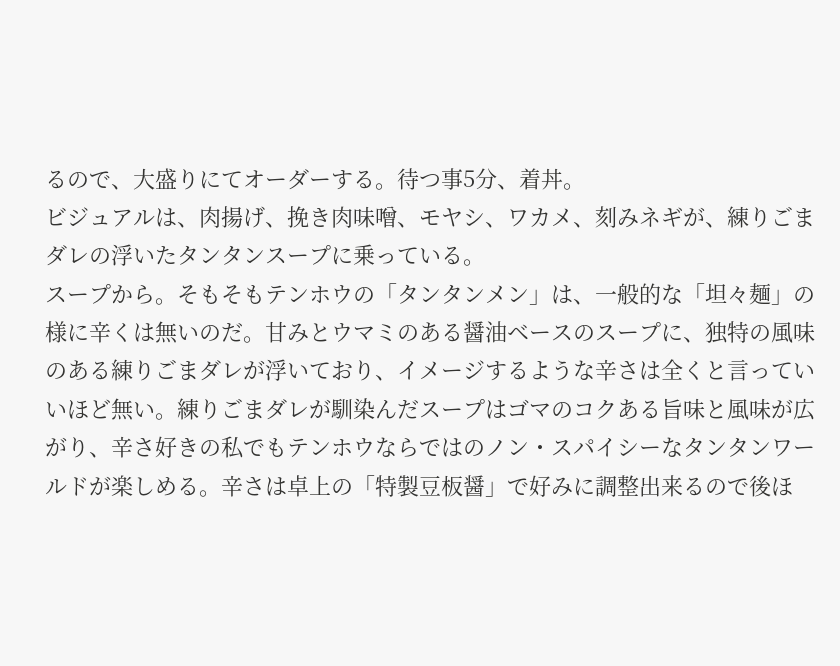るので、大盛りにてオーダーする。待つ事5分、着丼。
ビジュアルは、肉揚げ、挽き肉味噌、モヤシ、ワカメ、刻みネギが、練りごまダレの浮いたタンタンスープに乗っている。
スープから。そもそもテンホウの「タンタンメン」は、一般的な「坦々麺」の様に辛くは無いのだ。甘みとウマミのある醤油ベースのスープに、独特の風味のある練りごまダレが浮いており、イメージするような辛さは全くと言っていいほど無い。練りごまダレが馴染んだスープはゴマのコクある旨味と風味が広がり、辛さ好きの私でもテンホウならではのノン・スパイシーなタンタンワールドが楽しめる。辛さは卓上の「特製豆板醤」で好みに調整出来るので後ほ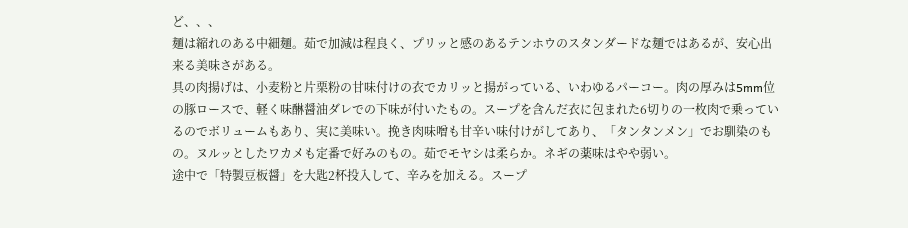ど、、、
麺は縮れのある中細麺。茹で加減は程良く、プリッと感のあるテンホウのスタンダードな麺ではあるが、安心出来る美味さがある。
具の肉揚げは、小麦粉と片栗粉の甘味付けの衣でカリッと揚がっている、いわゆるパーコー。肉の厚みは5mm位の豚ロースで、軽く味醂醤油ダレでの下味が付いたもの。スープを含んだ衣に包まれた6切りの一枚肉で乗っているのでボリュームもあり、実に美味い。挽き肉味噌も甘辛い味付けがしてあり、「タンタンメン」でお馴染のもの。ヌルッとしたワカメも定番で好みのもの。茹でモヤシは柔らか。ネギの薬味はやや弱い。
途中で「特製豆板醤」を大匙2杯投入して、辛みを加える。スープ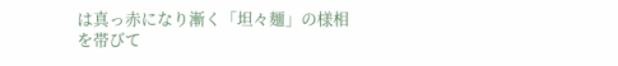は真っ赤になり漸く「坦々麺」の様相を帯びて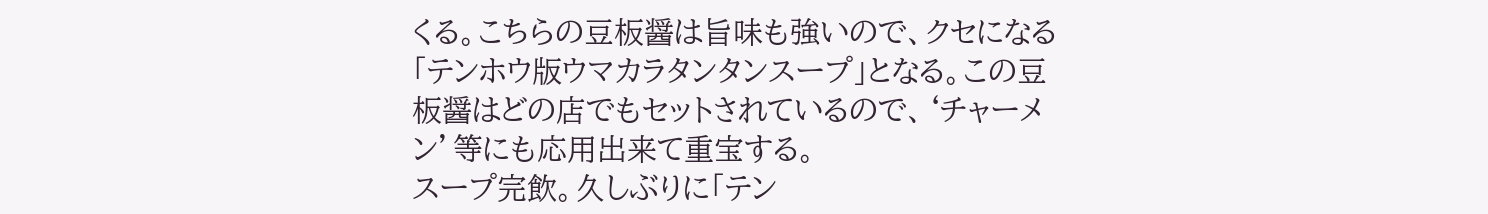くる。こちらの豆板醤は旨味も強いので、クセになる「テンホウ版ウマカラタンタンスープ」となる。この豆板醤はどの店でもセットされているので、‘チャーメン’等にも応用出来て重宝する。
スープ完飲。久しぶりに「テン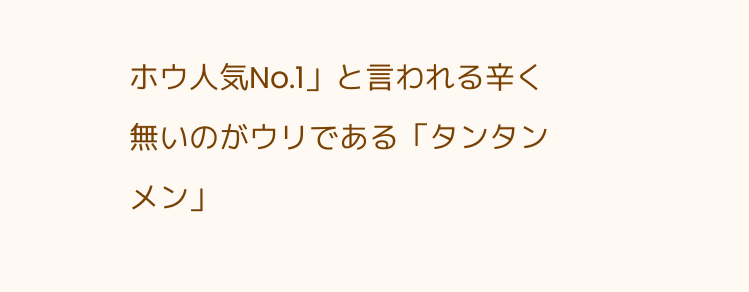ホウ人気No.1」と言われる辛く無いのがウリである「タンタンメン」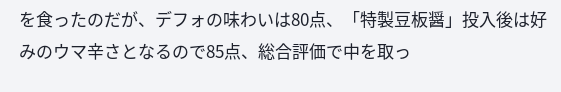を食ったのだが、デフォの味わいは80点、「特製豆板醤」投入後は好みのウマ辛さとなるので85点、総合評価で中を取っ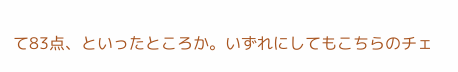て83点、といったところか。いずれにしてもこちらのチェ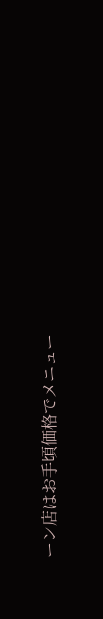ーン店はお手頃価格でメニュー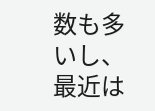数も多いし、最近は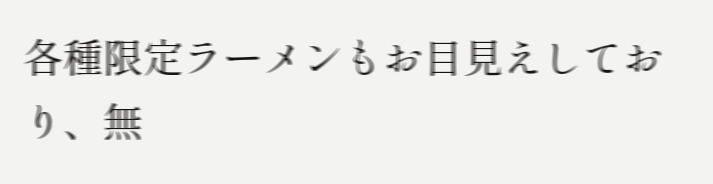各種限定ラーメンもお目見えしており、無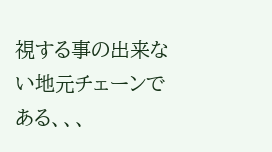視する事の出来ない地元チェーンである、、、